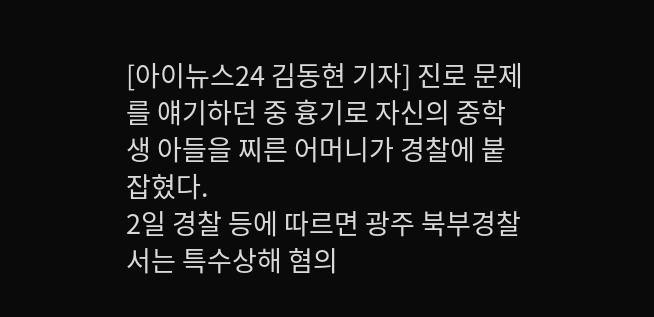[아이뉴스24 김동현 기자] 진로 문제를 얘기하던 중 흉기로 자신의 중학생 아들을 찌른 어머니가 경찰에 붙잡혔다.
2일 경찰 등에 따르면 광주 북부경찰서는 특수상해 혐의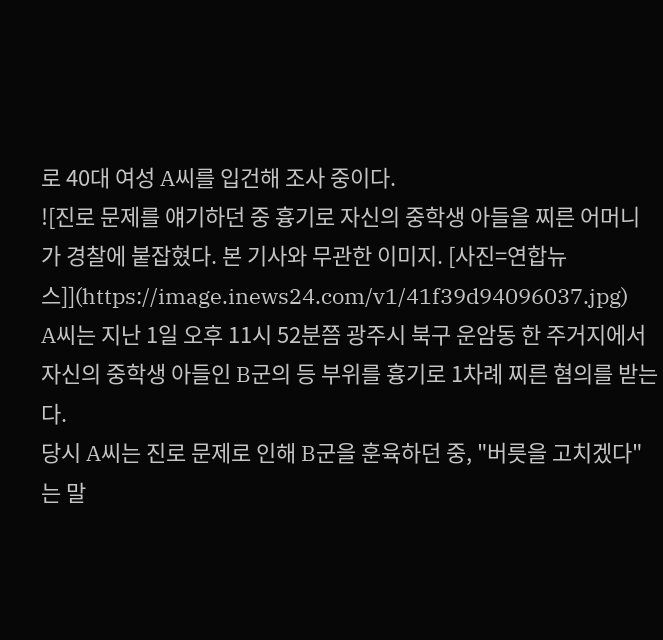로 40대 여성 A씨를 입건해 조사 중이다.
![진로 문제를 얘기하던 중 흉기로 자신의 중학생 아들을 찌른 어머니가 경찰에 붙잡혔다. 본 기사와 무관한 이미지. [사진=연합뉴스]](https://image.inews24.com/v1/41f39d94096037.jpg)
A씨는 지난 1일 오후 11시 52분쯤 광주시 북구 운암동 한 주거지에서 자신의 중학생 아들인 B군의 등 부위를 흉기로 1차례 찌른 혐의를 받는다.
당시 A씨는 진로 문제로 인해 B군을 훈육하던 중, "버릇을 고치겠다"는 말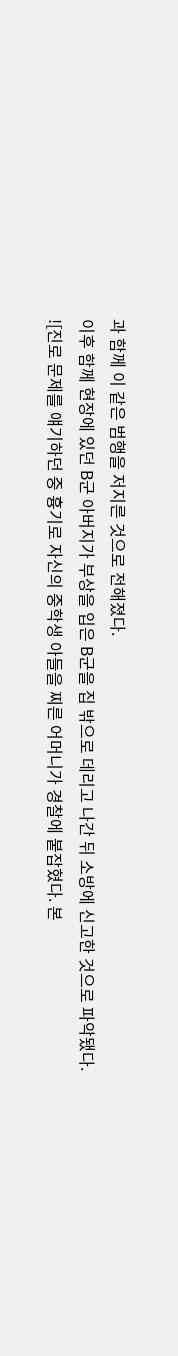과 함께 이 같은 범행을 저지른 것으로 전해졌다.
이후 함께 현장에 있던 B군 아버지가 부상을 입은 B군을 집 밖으로 데리고 나간 뒤 소방에 신고한 것으로 파악됐다.
![진로 문제를 얘기하던 중 흉기로 자신의 중학생 아들을 찌른 어머니가 경찰에 붙잡혔다. 본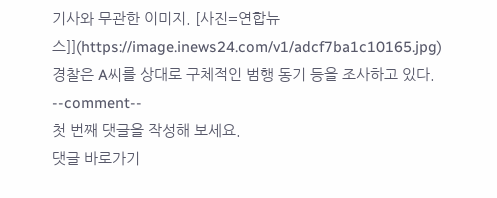기사와 무관한 이미지. [사진=연합뉴스]](https://image.inews24.com/v1/adcf7ba1c10165.jpg)
경찰은 A씨를 상대로 구체적인 범행 동기 등을 조사하고 있다.
--comment--
첫 번째 댓글을 작성해 보세요.
댓글 바로가기